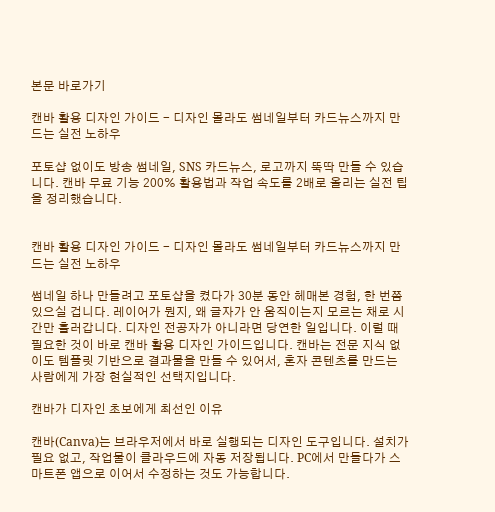본문 바로가기

캔바 활용 디자인 가이드 - 디자인 몰라도 썸네일부터 카드뉴스까지 만드는 실전 노하우

포토샵 없이도 방송 썸네일, SNS 카드뉴스, 로고까지 뚝딱 만들 수 있습니다. 캔바 무료 기능 200% 활용법과 작업 속도를 2배로 올리는 실전 팁을 정리했습니다.


캔바 활용 디자인 가이드 - 디자인 몰라도 썸네일부터 카드뉴스까지 만드는 실전 노하우

썸네일 하나 만들려고 포토샵을 켰다가 30분 동안 헤매본 경험, 한 번쯤 있으실 겁니다. 레이어가 뭔지, 왜 글자가 안 움직이는지 모르는 채로 시간만 흘러갑니다. 디자인 전공자가 아니라면 당연한 일입니다. 이럴 때 필요한 것이 바로 캔바 활용 디자인 가이드입니다. 캔바는 전문 지식 없이도 템플릿 기반으로 결과물을 만들 수 있어서, 혼자 콘텐츠를 만드는 사람에게 가장 현실적인 선택지입니다.

캔바가 디자인 초보에게 최선인 이유

캔바(Canva)는 브라우저에서 바로 실행되는 디자인 도구입니다. 설치가 필요 없고, 작업물이 클라우드에 자동 저장됩니다. PC에서 만들다가 스마트폰 앱으로 이어서 수정하는 것도 가능합니다.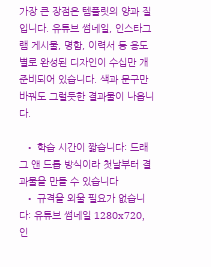가장 큰 장점은 템플릿의 양과 질입니다. 유튜브 썸네일, 인스타그램 게시물, 명함, 이력서 등 용도별로 완성된 디자인이 수십만 개 준비되어 있습니다. 색과 문구만 바꿔도 그럴듯한 결과물이 나옵니다.

  • 학습 시간이 짧습니다: 드래그 앤 드롭 방식이라 첫날부터 결과물을 만들 수 있습니다
  • 규격을 외울 필요가 없습니다: 유튜브 썸네일 1280x720, 인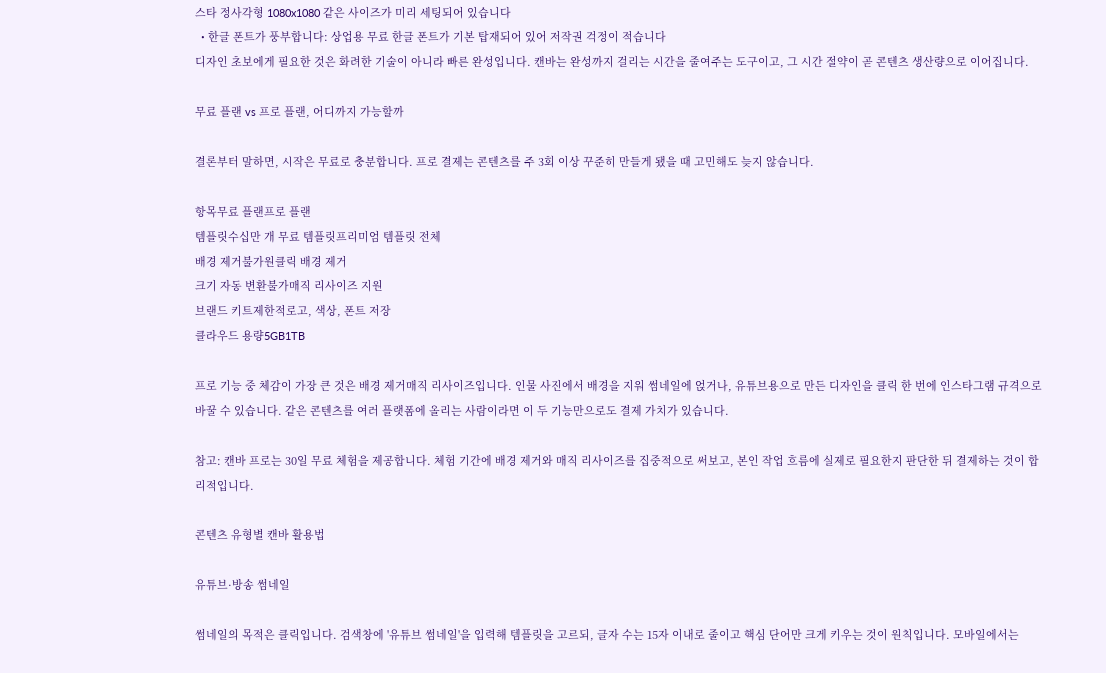스타 정사각형 1080x1080 같은 사이즈가 미리 세팅되어 있습니다
  • 한글 폰트가 풍부합니다: 상업용 무료 한글 폰트가 기본 탑재되어 있어 저작권 걱정이 적습니다
디자인 초보에게 필요한 것은 화려한 기술이 아니라 빠른 완성입니다. 캔바는 완성까지 걸리는 시간을 줄여주는 도구이고, 그 시간 절약이 곧 콘텐츠 생산량으로 이어집니다.

무료 플랜 vs 프로 플랜, 어디까지 가능할까

결론부터 말하면, 시작은 무료로 충분합니다. 프로 결제는 콘텐츠를 주 3회 이상 꾸준히 만들게 됐을 때 고민해도 늦지 않습니다.

항목무료 플랜프로 플랜
템플릿수십만 개 무료 템플릿프리미엄 템플릿 전체
배경 제거불가원클릭 배경 제거
크기 자동 변환불가매직 리사이즈 지원
브랜드 키트제한적로고, 색상, 폰트 저장
클라우드 용량5GB1TB

프로 기능 중 체감이 가장 큰 것은 배경 제거매직 리사이즈입니다. 인물 사진에서 배경을 지워 썸네일에 얹거나, 유튜브용으로 만든 디자인을 클릭 한 번에 인스타그램 규격으로 바꿀 수 있습니다. 같은 콘텐츠를 여러 플랫폼에 올리는 사람이라면 이 두 기능만으로도 결제 가치가 있습니다.

참고: 캔바 프로는 30일 무료 체험을 제공합니다. 체험 기간에 배경 제거와 매직 리사이즈를 집중적으로 써보고, 본인 작업 흐름에 실제로 필요한지 판단한 뒤 결제하는 것이 합리적입니다.

콘텐츠 유형별 캔바 활용법

유튜브·방송 썸네일

썸네일의 목적은 클릭입니다. 검색창에 '유튜브 썸네일'을 입력해 템플릿을 고르되, 글자 수는 15자 이내로 줄이고 핵심 단어만 크게 키우는 것이 원칙입니다. 모바일에서는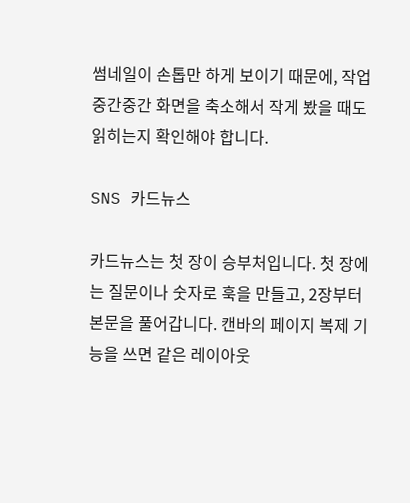썸네일이 손톱만 하게 보이기 때문에, 작업 중간중간 화면을 축소해서 작게 봤을 때도 읽히는지 확인해야 합니다.

SNS 카드뉴스

카드뉴스는 첫 장이 승부처입니다. 첫 장에는 질문이나 숫자로 훅을 만들고, 2장부터 본문을 풀어갑니다. 캔바의 페이지 복제 기능을 쓰면 같은 레이아웃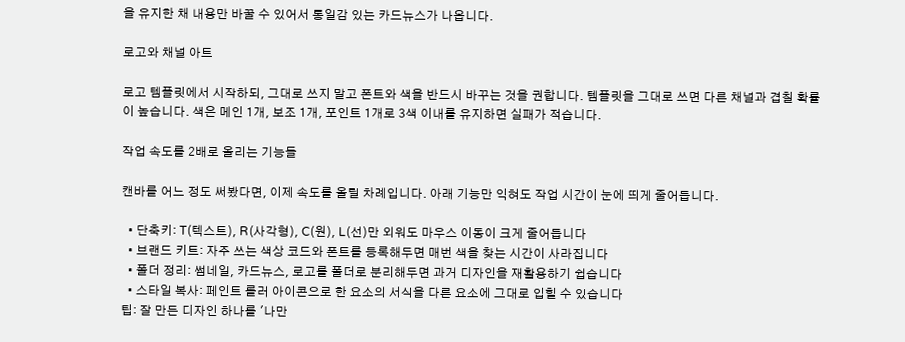을 유지한 채 내용만 바꿀 수 있어서 통일감 있는 카드뉴스가 나옵니다.

로고와 채널 아트

로고 템플릿에서 시작하되, 그대로 쓰지 말고 폰트와 색을 반드시 바꾸는 것을 권합니다. 템플릿을 그대로 쓰면 다른 채널과 겹칠 확률이 높습니다. 색은 메인 1개, 보조 1개, 포인트 1개로 3색 이내를 유지하면 실패가 적습니다.

작업 속도를 2배로 올리는 기능들

캔바를 어느 정도 써봤다면, 이제 속도를 올릴 차례입니다. 아래 기능만 익혀도 작업 시간이 눈에 띄게 줄어듭니다.

  • 단축키: T(텍스트), R(사각형), C(원), L(선)만 외워도 마우스 이동이 크게 줄어듭니다
  • 브랜드 키트: 자주 쓰는 색상 코드와 폰트를 등록해두면 매번 색을 찾는 시간이 사라집니다
  • 폴더 정리: 썸네일, 카드뉴스, 로고를 폴더로 분리해두면 과거 디자인을 재활용하기 쉽습니다
  • 스타일 복사: 페인트 롤러 아이콘으로 한 요소의 서식을 다른 요소에 그대로 입힐 수 있습니다
팁: 잘 만든 디자인 하나를 '나만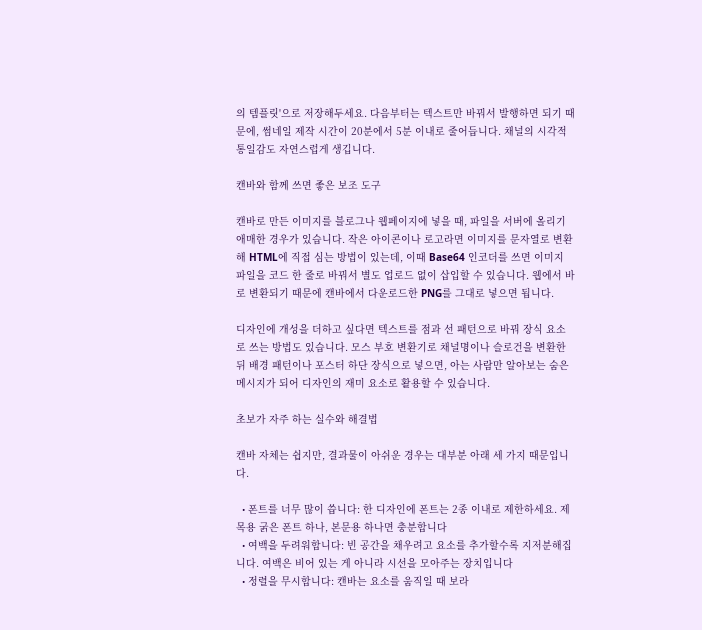의 템플릿'으로 저장해두세요. 다음부터는 텍스트만 바꿔서 발행하면 되기 때문에, 썸네일 제작 시간이 20분에서 5분 이내로 줄어듭니다. 채널의 시각적 통일감도 자연스럽게 생깁니다.

캔바와 함께 쓰면 좋은 보조 도구

캔바로 만든 이미지를 블로그나 웹페이지에 넣을 때, 파일을 서버에 올리기 애매한 경우가 있습니다. 작은 아이콘이나 로고라면 이미지를 문자열로 변환해 HTML에 직접 심는 방법이 있는데, 이때 Base64 인코더를 쓰면 이미지 파일을 코드 한 줄로 바꿔서 별도 업로드 없이 삽입할 수 있습니다. 웹에서 바로 변환되기 때문에 캔바에서 다운로드한 PNG를 그대로 넣으면 됩니다.

디자인에 개성을 더하고 싶다면 텍스트를 점과 선 패턴으로 바꿔 장식 요소로 쓰는 방법도 있습니다. 모스 부호 변환기로 채널명이나 슬로건을 변환한 뒤 배경 패턴이나 포스터 하단 장식으로 넣으면, 아는 사람만 알아보는 숨은 메시지가 되어 디자인의 재미 요소로 활용할 수 있습니다.

초보가 자주 하는 실수와 해결법

캔바 자체는 쉽지만, 결과물이 아쉬운 경우는 대부분 아래 세 가지 때문입니다.

  • 폰트를 너무 많이 씁니다: 한 디자인에 폰트는 2종 이내로 제한하세요. 제목용 굵은 폰트 하나, 본문용 하나면 충분합니다
  • 여백을 두려워합니다: 빈 공간을 채우려고 요소를 추가할수록 지저분해집니다. 여백은 비어 있는 게 아니라 시선을 모아주는 장치입니다
  • 정렬을 무시합니다: 캔바는 요소를 움직일 때 보라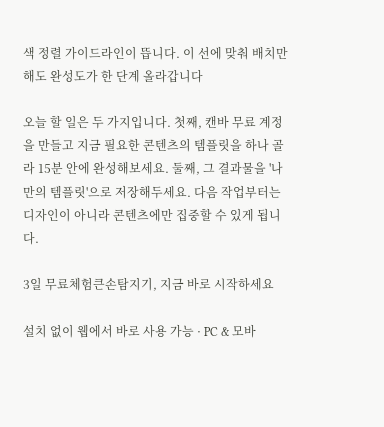색 정렬 가이드라인이 뜹니다. 이 선에 맞춰 배치만 해도 완성도가 한 단계 올라갑니다

오늘 할 일은 두 가지입니다. 첫째, 캔바 무료 계정을 만들고 지금 필요한 콘텐츠의 템플릿을 하나 골라 15분 안에 완성해보세요. 둘째, 그 결과물을 '나만의 템플릿'으로 저장해두세요. 다음 작업부터는 디자인이 아니라 콘텐츠에만 집중할 수 있게 됩니다.

3일 무료체험큰손탐지기, 지금 바로 시작하세요

설치 없이 웹에서 바로 사용 가능 · PC & 모바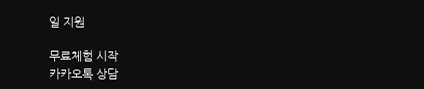일 지원

무료체험 시작
카카오톡 상담